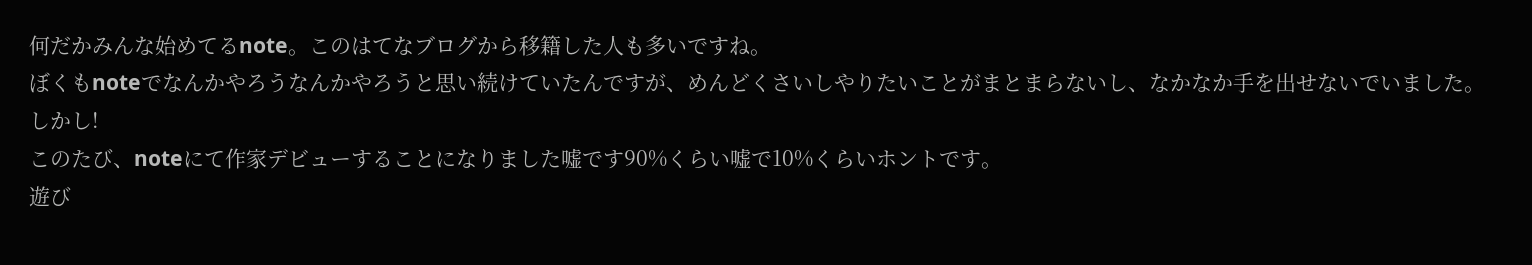何だかみんな始めてるnote。このはてなブログから移籍した人も多いですね。
ぼくもnoteでなんかやろうなんかやろうと思い続けていたんですが、めんどくさいしやりたいことがまとまらないし、なかなか手を出せないでいました。
しかし!
このたび、noteにて作家デビューすることになりました嘘です90%くらい嘘で10%くらいホントです。
遊び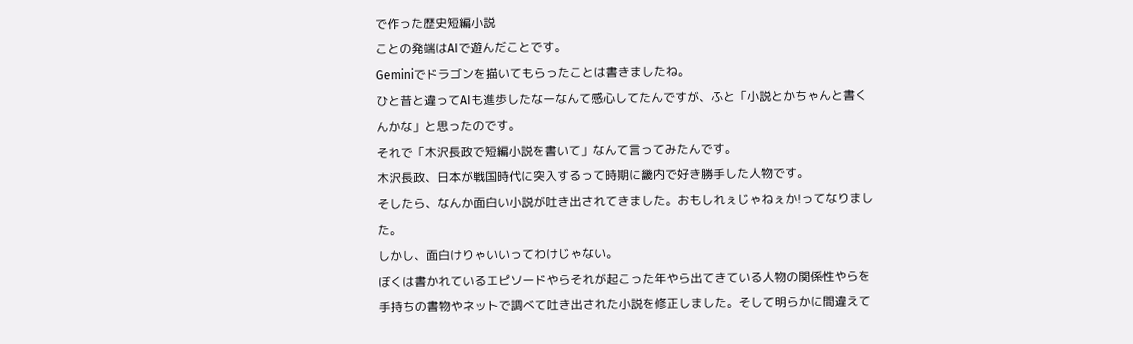で作った歴史短編小説
ことの発端はAIで遊んだことです。
Geminiでドラゴンを描いてもらったことは書きましたね。
ひと昔と違ってAIも進歩したなーなんて感心してたんですが、ふと「小説とかちゃんと書くんかな」と思ったのです。
それで「木沢長政で短編小説を書いて」なんて言ってみたんです。
木沢長政、日本が戦国時代に突入するって時期に畿内で好き勝手した人物です。
そしたら、なんか面白い小説が吐き出されてきました。おもしれぇじゃねぇか!ってなりました。
しかし、面白けりゃいいってわけじゃない。
ぼくは書かれているエピソードやらそれが起こった年やら出てきている人物の関係性やらを手持ちの書物やネットで調べて吐き出された小説を修正しました。そして明らかに間違えて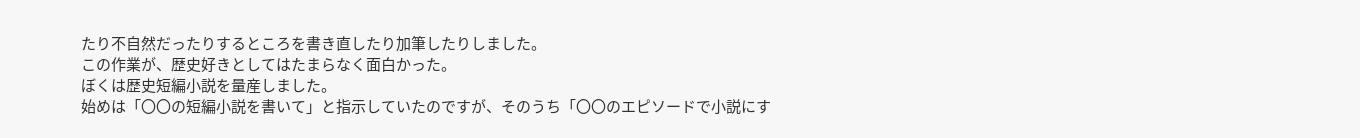たり不自然だったりするところを書き直したり加筆したりしました。
この作業が、歴史好きとしてはたまらなく面白かった。
ぼくは歴史短編小説を量産しました。
始めは「〇〇の短編小説を書いて」と指示していたのですが、そのうち「〇〇のエピソードで小説にす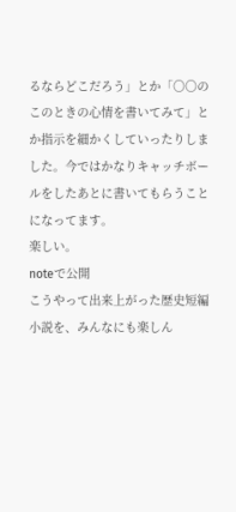るならどこだろう」とか「〇〇のこのときの心情を書いてみて」とか指示を細かくしていったりしました。今ではかなりキャッチボールをしたあとに書いてもらうことになってます。
楽しい。
noteで公開
こうやって出来上がった歴史短編小説を、みんなにも楽しん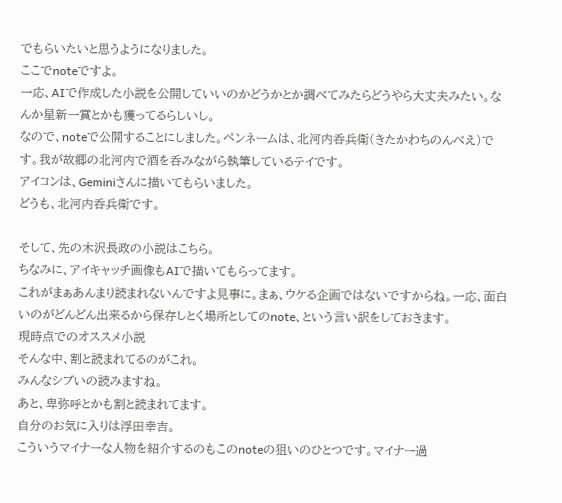でもらいたいと思うようになりました。
ここでnoteですよ。
一応、AIで作成した小説を公開していいのかどうかとか調べてみたらどうやら大丈夫みたい。なんか星新一賞とかも獲ってるらしいし。
なので、noteで公開することにしました。ペンネームは、北河内呑兵衛(きたかわちのんべえ)です。我が故郷の北河内で酒を呑みながら執筆しているテイです。
アイコンは、Geminiさんに描いてもらいました。
どうも、北河内呑兵衛です。

そして、先の木沢長政の小説はこちら。
ちなみに、アイキャッチ画像もAIで描いてもらってます。
これがまぁあんまり読まれないんですよ見事に。まぁ、ウケる企画ではないですからね。一応、面白いのがどんどん出来るから保存しとく場所としてのnote、という言い訳をしておきます。
現時点でのオススメ小説
そんな中、割と読まれてるのがこれ。
みんなシブいの読みますね。
あと、卑弥呼とかも割と読まれてます。
自分のお気に入りは浮田幸吉。
こういうマイナーな人物を紹介するのもこのnoteの狙いのひとつです。マイナー過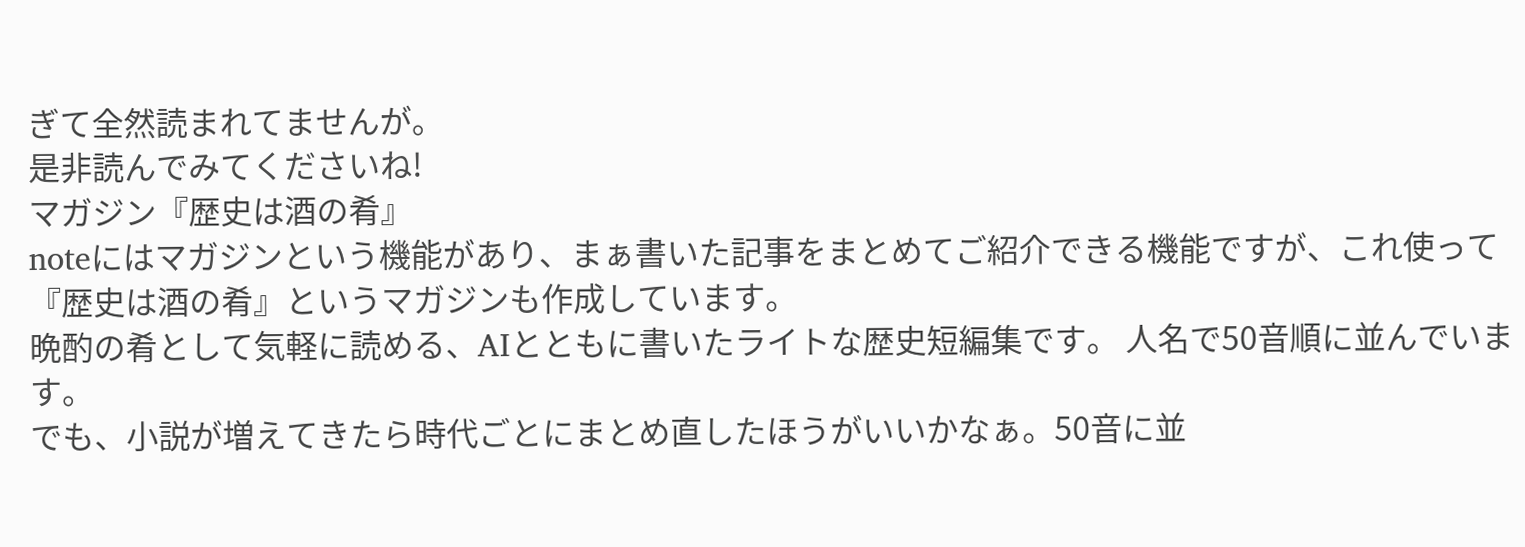ぎて全然読まれてませんが。
是非読んでみてくださいね!
マガジン『歴史は酒の肴』
noteにはマガジンという機能があり、まぁ書いた記事をまとめてご紹介できる機能ですが、これ使って『歴史は酒の肴』というマガジンも作成しています。
晩酌の肴として気軽に読める、AIとともに書いたライトな歴史短編集です。 人名で50音順に並んでいます。
でも、小説が増えてきたら時代ごとにまとめ直したほうがいいかなぁ。50音に並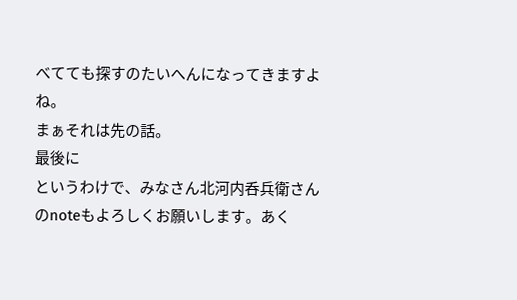べてても探すのたいへんになってきますよね。
まぁそれは先の話。
最後に
というわけで、みなさん北河内呑兵衛さんのnoteもよろしくお願いします。あく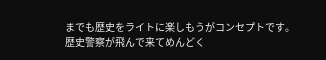までも歴史をライトに楽しもうがコンセプトです。
歴史警察が飛んで来てめんどく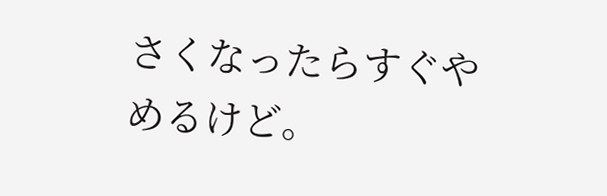さくなったらすぐやめるけど。